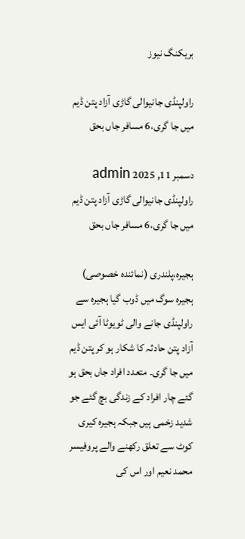بریکنگ نیوز

راولپنڈی جانیوالی گاڑی آزاد پتن ڈیم میں جا گری،6 مسافر جاں بحق

دسمبر 11, 2025 admin
راولپنڈی جانیوالی گاڑی آزاد پتن ڈیم میں جا گری،6 مسافر جاں بحق

ہجیرہ،پلندری (نمائندہ خصوصی) ہجیرہ سوگ میں ڈوب گیا ہجیرہ سے راولپنڈی جانے والی ٹویوٹا آئی ایس آزاد پتن حادثہ کا شکار ہو کر پتن ڈیم میں جا گری۔ متعدد افراد جاں بحق ہو گئے چار افراد کے زندگی بچ گئے جو شدید زخمی ہیں جبکہ ہجیرہ کیری کوٹ سے تعلق رکھنے والے پروفیسر محمد نعیم اور اس کی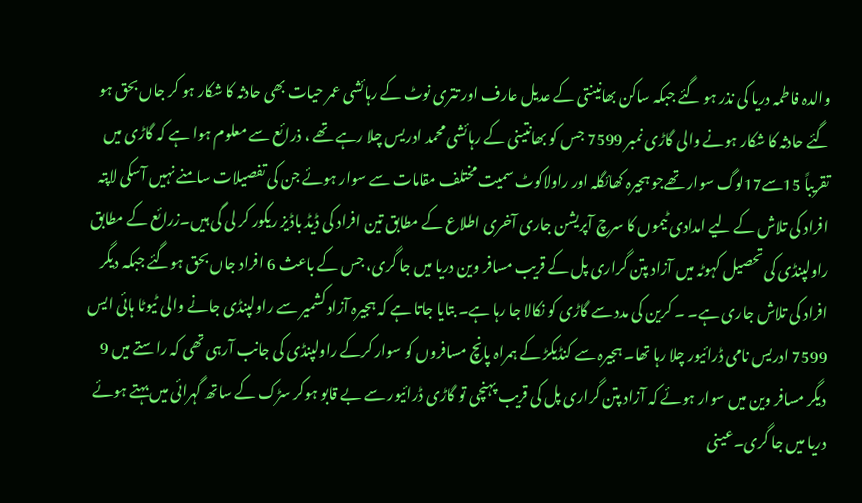والدہ فاطمہ دریا کی نذر ہو گئے جبکہ ساکن بھانینتی کے عدیل عارف اور تتری نوٹ کے رہائشی عمر حیات بھی حادثہ کا شکار ہو کر جاں بحق ہو گئے حادثہ کا شکار ہونے والی گاڑی نمبر 7599 جس کو بھانتینی کے رہائشی محمد ادریس چلا رہے تھے ، ذرائع سے معلوم ہوا ہے کہ گاڑی میں تقریباً 15سے17لوگ سوار تھےجو ہجیرہ کھائگلہ اور راولاکوٹ سمیت مختلف مقامات سے سوار ہوئے جن کی تفصیلات سامنے نہیں آسکی لاپتہ افراد کی تلاش کے لیے امدادی ٹیموں کا سرچ آپریشن جاری آخری اطلاع کے مطابق تین افراد کی ڈیڈ باڈیز ریکور کر لی گی ہیں۔زرائع کے مطابق راولپنڈی کی تحصیل کہوٹہ میں آزاد پتن گراری پل کے قریب مسافر وین دریا میں جا گری، جس کے باعث 6 افراد جاں بحق ہوگئے جبکہ دیگر افراد کی تلاش جاری ہے۔ ۔ کرین کی مدد سے گاڑی کو نکالا جا رہا ہے۔ بتایا جاتا ہے کہ ہجیرہ آزاد کشمیر سے راولپنڈی جانے والی ٹیوٹا ہائی ایس 7599 ادریس نامی ڈرائیور چلا رہا تھا۔ ہجیرہ سے کنڈیکڑ کے ہمراہ پانچ مسافروں کو سوار کرکے راولپنڈی کی جانب آرہی تھی کہ راستے میں 9 دیگر مسافر وین میں سوار ہوئے کہ آزاد پتن گراری پل کی قریب پہنچی تو گاڑی ڈرائیور سے بے قابو ہوکر سڑک کے ساتھ گہرائی میں بہتے ہوئے دریا میں جا گری۔عینی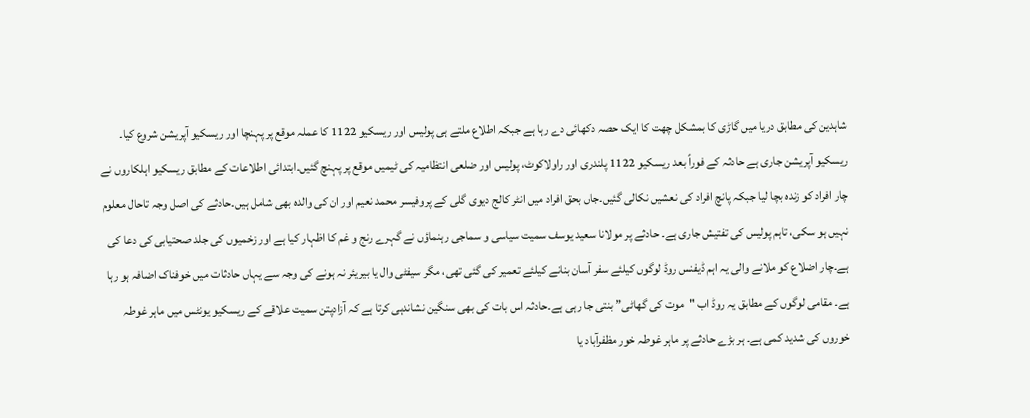شاہدین کی مطابق دریا میں گاڑی کا بمشکل چھت کا ایک حصہ دکھائی دے رہا ہے جبکہ اطلاع ملتے ہی پولیس اور ریسکیو 1122 کا عملہ موقع پر پہنچا اور ریسکیو آپریشن شروع کیا۔ ریسکیو آپریشن جاری ہے حادثہ کے فوراً بعد ریسکیو 1122 پلندری اور راولاکوٹ، پولیس اور ضلعی انتظامیہ کی ٹیمیں موقع پر پہنچ گئیں۔ابتدائی اطلاعات کے مطابق ریسکیو اہلکاروں نے چار افراد کو زندہ بچا لیا جبکہ پانچ افراد کی نعشیں نکالی گئیں۔جاں بحق افراد میں انٹر کالج دیوی گلی کے پروفیسر محمد نعیم اور ان کی والدہ بھی شامل ہیں۔حادثے کی اصل وجہ تاحال معلوم نہیں ہو سکی، تاہم پولیس کی تفتیش جاری ہے۔ حادثے پر مولانا سعید یوسف سمیت سیاسی و سماجی رہنماؤں نے گہرے رنج و غم کا اظہار کیا ہے اور زخمیوں کی جلد صحتیابی کی دعا کی ہے۔چار اضلاع کو ملانے والی یہ اہم ڈیفنس روڈ لوگوں کیلئے سفر آسان بنانے کیلئے تعمیر کی گئی تھی، مگر سیفٹی وال یا بیریئر نہ ہونے کی وجہ سے یہاں حادثات میں خوفناک اضافہ ہو رہا ہے۔ مقامی لوگوں کے مطابق یہ روڈ اب "موت کی گھاٹی” بنتی جا رہی ہے۔حادثہ اس بات کی بھی سنگین نشاندہی کرتا ہے کہ آزادپتن سمیت علاقے کے ریسکیو یونٹس میں ماہر غوطہ خوروں کی شدید کمی ہے۔ ہر بڑے حادثے پر ماہر غوطہ خور مظفرآباد یا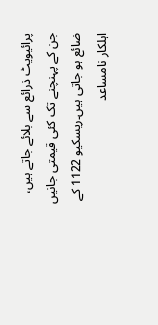پرائیویٹ ذرائع سے بلائے جاتے ہیں، جن کے پہنچنے تک کئی قیمتی جانیں ضائع ہو جاتی ہیں۔ریسکیو 1122 کے اہلکار نامساعد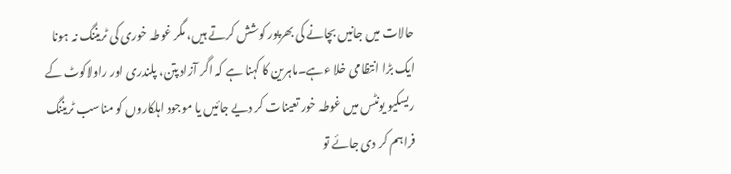حالات میں جانیں بچانے کی بھرپور کوشش کرتے ہیں، مگر غوطہ خوری کی ٹریننگ نہ ہونا ایک بڑا انتظامی خلا ءہے۔ماہرین کا کہنا ہے کہ اگر آزادپتن، پلندری اور راولاکوٹ کے ریسکیو یونٹس میں غوطہ خور تعینات کر دیے جائیں یا موجود اہلکاروں کو مناسب ٹریننگ فراہم کر دی جائے تو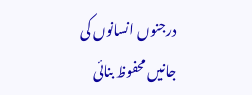درجنوں انسانوں کی جانیں محفوظ بنائی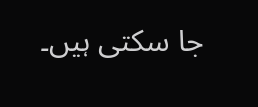جا سکتی ہیں۔